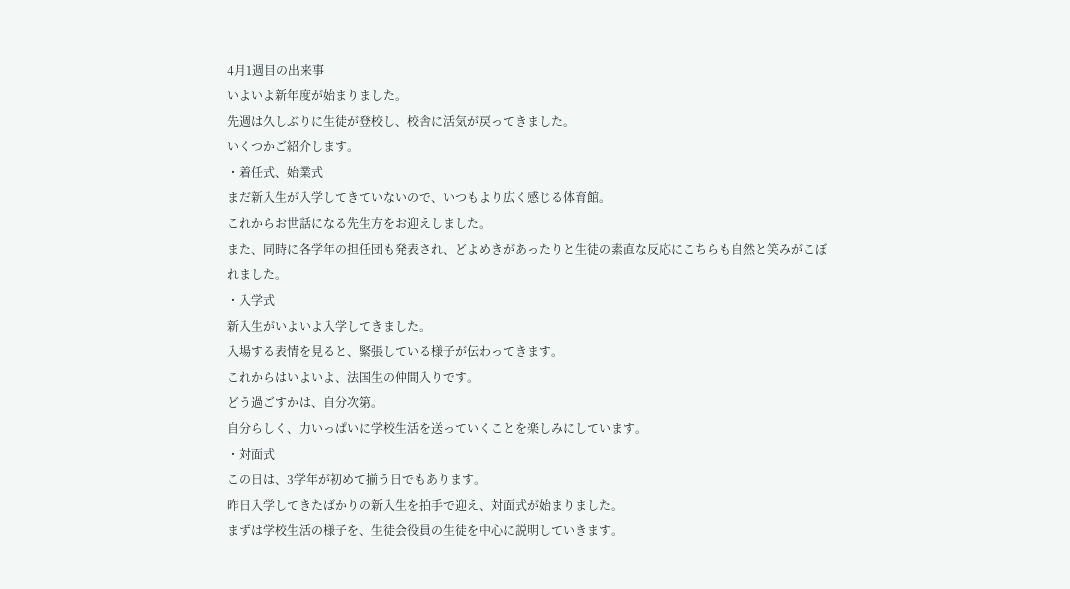4月1週目の出来事
いよいよ新年度が始まりました。
先週は久しぶりに生徒が登校し、校舎に活気が戻ってきました。
いくつかご紹介します。
・着任式、始業式
まだ新入生が入学してきていないので、いつもより広く感じる体育館。
これからお世話になる先生方をお迎えしました。
また、同時に各学年の担任団も発表され、どよめきがあったりと生徒の素直な反応にこちらも自然と笑みがこぼれました。
・入学式
新入生がいよいよ入学してきました。
入場する表情を見ると、緊張している様子が伝わってきます。
これからはいよいよ、法国生の仲間入りです。
どう過ごすかは、自分次第。
自分らしく、力いっぱいに学校生活を送っていくことを楽しみにしています。
・対面式
この日は、3学年が初めて揃う日でもあります。
昨日入学してきたばかりの新入生を拍手で迎え、対面式が始まりました。
まずは学校生活の様子を、生徒会役員の生徒を中心に説明していきます。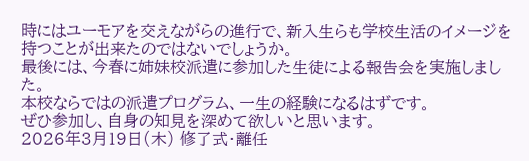時にはユーモアを交えながらの進行で、新入生らも学校生活のイメージを持つことが出来たのではないでしょうか。
最後には、今春に姉妹校派遣に参加した生徒による報告会を実施しました。
本校ならではの派遣プログラム、一生の経験になるはずです。
ぜひ参加し、自身の知見を深めて欲しいと思います。
2026年3月19日(木) 修了式・離任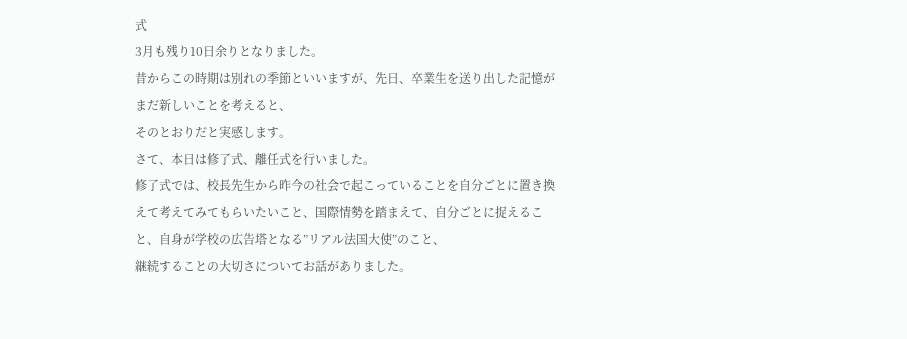式
3月も残り10日余りとなりました。
昔からこの時期は別れの季節といいますが、先日、卒業生を送り出した記憶がまだ新しいことを考えると、
そのとおりだと実感します。
さて、本日は修了式、離任式を行いました。
修了式では、校長先生から昨今の社会で起こっていることを自分ごとに置き換えて考えてみてもらいたいこと、国際情勢を踏まえて、自分ごとに捉えること、自身が学校の広告塔となる”リアル法国大使”のこと、
継続することの大切さについてお話がありました。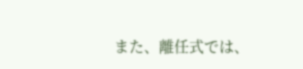また、離任式では、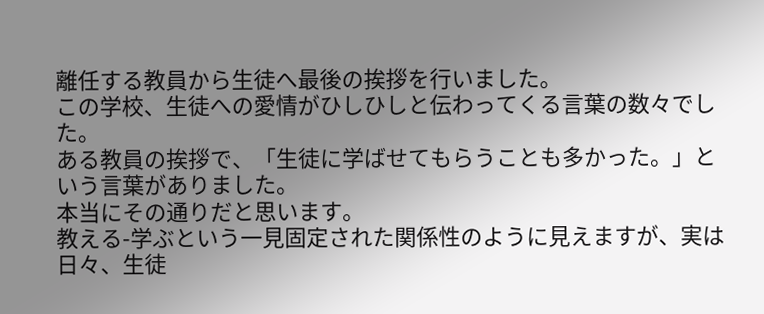離任する教員から生徒へ最後の挨拶を行いました。
この学校、生徒への愛情がひしひしと伝わってくる言葉の数々でした。
ある教員の挨拶で、「生徒に学ばせてもらうことも多かった。」という言葉がありました。
本当にその通りだと思います。
教える-学ぶという一見固定された関係性のように見えますが、実は日々、生徒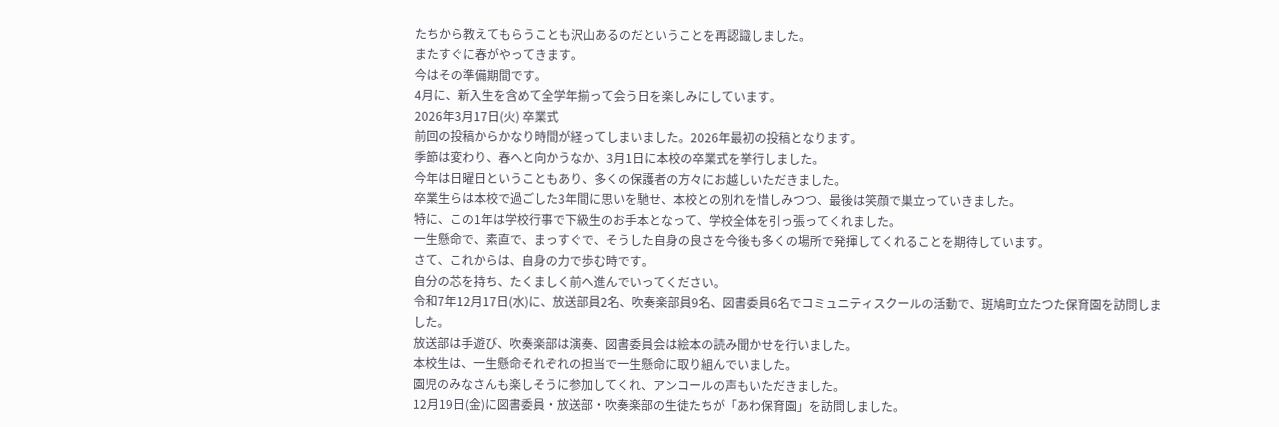たちから教えてもらうことも沢山あるのだということを再認識しました。
またすぐに春がやってきます。
今はその準備期間です。
4月に、新入生を含めて全学年揃って会う日を楽しみにしています。
2026年3月17日(火) 卒業式
前回の投稿からかなり時間が経ってしまいました。2026年最初の投稿となります。
季節は変わり、春へと向かうなか、3月1日に本校の卒業式を挙行しました。
今年は日曜日ということもあり、多くの保護者の方々にお越しいただきました。
卒業生らは本校で過ごした3年間に思いを馳せ、本校との別れを惜しみつつ、最後は笑顔で巣立っていきました。
特に、この1年は学校行事で下級生のお手本となって、学校全体を引っ張ってくれました。
一生懸命で、素直で、まっすぐで、そうした自身の良さを今後も多くの場所で発揮してくれることを期待しています。
さて、これからは、自身の力で歩む時です。
自分の芯を持ち、たくましく前へ進んでいってください。
令和7年12月17日(水)に、放送部員2名、吹奏楽部員9名、図書委員6名でコミュニティスクールの活動で、斑鳩町立たつた保育園を訪問しました。
放送部は手遊び、吹奏楽部は演奏、図書委員会は絵本の読み聞かせを行いました。
本校生は、一生懸命それぞれの担当で一生懸命に取り組んでいました。
園児のみなさんも楽しそうに参加してくれ、アンコールの声もいただきました。
12月19日(金)に図書委員・放送部・吹奏楽部の生徒たちが「あわ保育園」を訪問しました。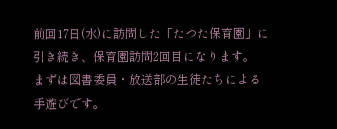前回17日(水)に訪問した「たつた保育園」に引き続き、保育園訪問2回目になります。
まずは図書委員・放送部の生徒たちによる手遊びです。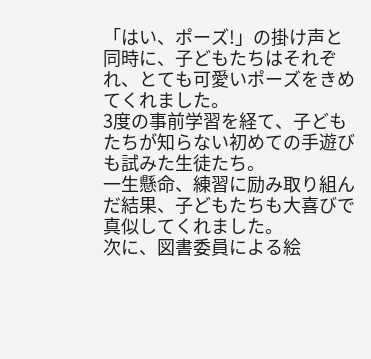「はい、ポーズ!」の掛け声と同時に、子どもたちはそれぞれ、とても可愛いポーズをきめてくれました。
3度の事前学習を経て、子どもたちが知らない初めての手遊びも試みた生徒たち。
一生懸命、練習に励み取り組んだ結果、子どもたちも大喜びで真似してくれました。
次に、図書委員による絵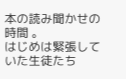本の読み聞かせの時間 。
はじめは緊張していた生徒たち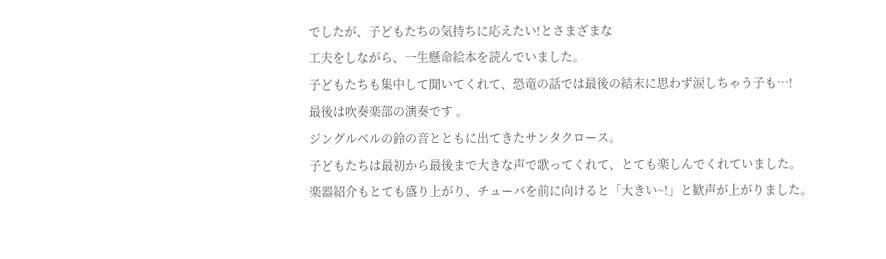でしたが、子どもたちの気持ちに応えたい!とさまざまな
工夫をしながら、一生懸命絵本を読んでいました。
子どもたちも集中して聞いてくれて、恐竜の話では最後の結末に思わず涙しちゃう子も…!
最後は吹奏楽部の演奏です 。
ジングルベルの鈴の音とともに出てきたサンタクロース。
子どもたちは最初から最後まで大きな声で歌ってくれて、とても楽しんでくれていました。
楽器紹介もとても盛り上がり、チューバを前に向けると「大きい~!」と歓声が上がりました。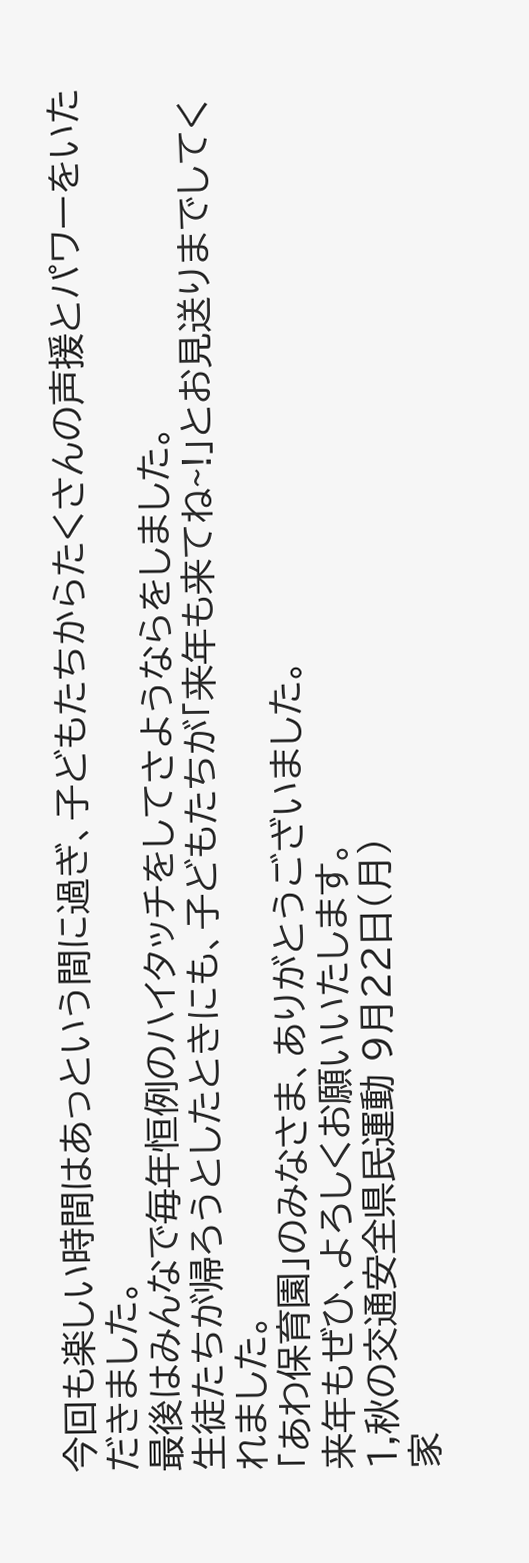今回も楽しい時間はあっという間に過ぎ、子どもたちからたくさんの声援とパワーをいただきました。
最後はみんなで毎年恒例のハイタッチをしてさようならをしました。
生徒たちが帰ろうとしたときにも、子どもたちが「来年も来てね~!」とお見送りまでしてくれました。
「あわ保育園」のみなさま、ありがとうございました。
来年もぜひ、よろしくお願いいたします。
1,秋の交通安全県民運動 9月22日(月)
家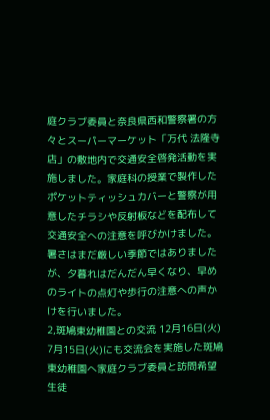庭クラブ委員と奈良県西和警察署の方々とスーパーマーケット「万代 法隆寺店」の敷地内で交通安全啓発活動を実施しました。家庭科の授業で製作したポケットティッシュカバーと警察が用意したチラシや反射板などを配布して交通安全への注意を呼びかけました。
暑さはまだ厳しい季節ではありましたが、夕暮れはだんだん早くなり、早めのライトの点灯や歩行の注意への声かけを行いました。
2,斑鳩東幼稚園との交流 12月16日(火)
7月15日(火)にも交流会を実施した斑鳩東幼稚園へ家庭クラブ委員と訪問希望生徒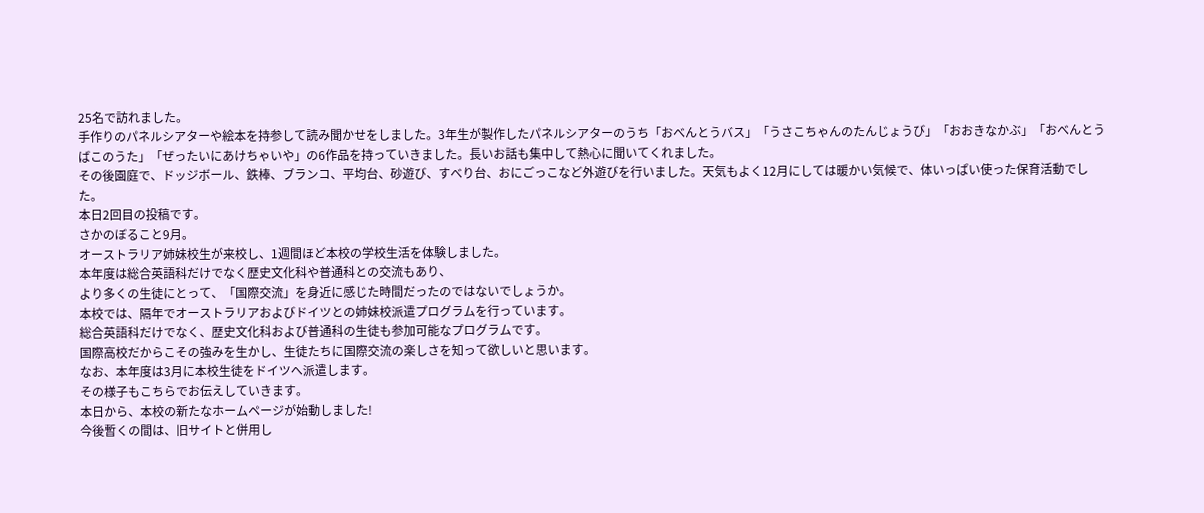25名で訪れました。
手作りのパネルシアターや絵本を持参して読み聞かせをしました。3年生が製作したパネルシアターのうち「おべんとうバス」「うさこちゃんのたんじょうび」「おおきなかぶ」「おべんとうばこのうた」「ぜったいにあけちゃいや」の6作品を持っていきました。長いお話も集中して熱心に聞いてくれました。
その後園庭で、ドッジボール、鉄棒、ブランコ、平均台、砂遊び、すべり台、おにごっこなど外遊びを行いました。天気もよく12月にしては暖かい気候で、体いっぱい使った保育活動でした。
本日2回目の投稿です。
さかのぼること9月。
オーストラリア姉妹校生が来校し、1週間ほど本校の学校生活を体験しました。
本年度は総合英語科だけでなく歴史文化科や普通科との交流もあり、
より多くの生徒にとって、「国際交流」を身近に感じた時間だったのではないでしょうか。
本校では、隔年でオーストラリアおよびドイツとの姉妹校派遣プログラムを行っています。
総合英語科だけでなく、歴史文化科および普通科の生徒も参加可能なプログラムです。
国際高校だからこその強みを生かし、生徒たちに国際交流の楽しさを知って欲しいと思います。
なお、本年度は3月に本校生徒をドイツへ派遣します。
その様子もこちらでお伝えしていきます。
本日から、本校の新たなホームページが始動しました!
今後暫くの間は、旧サイトと併用し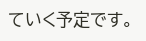ていく予定です。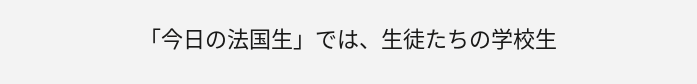「今日の法国生」では、生徒たちの学校生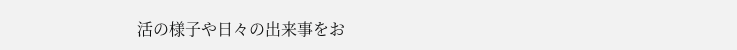活の様子や日々の出来事をお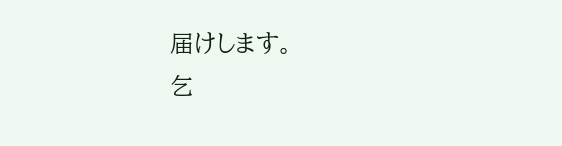届けします。
乞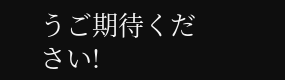うご期待ください!